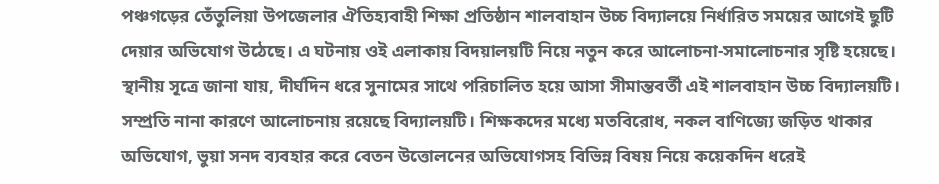পঞ্চগড়ের তেঁতুলিয়া উপজেলার ঐতিহ্যবাহী শিক্ষা প্রতিষ্ঠান শালবাহান উচ্চ বিদ্যালয়ে নির্ধারিত সময়ের আগেই ছুটি দেয়ার অভিযোগ উঠেছে। এ ঘটনায় ওই এলাকায় বিদয়ালয়টি নিয়ে নতুন করে আলোচনা-সমালোচনার সৃষ্টি হয়েছে।
স্থানীয় সূত্রে জানা যায়, দীর্ঘদিন ধরে সুনামের সাথে পরিচালিত হয়ে আসা সীমান্তবর্তী এই শালবাহান উচ্চ বিদ্যালয়টি। সম্প্রতি নানা কারণে আলোচনায় রয়েছে বিদ্যালয়টি। শিক্ষকদের মধ্যে মতবিরোধ, নকল বাণিজ্যে জড়িত থাকার অভিযোগ, ভুয়া সনদ ব্যবহার করে বেতন উত্তোলনের অভিযোগসহ বিভিন্ন বিষয় নিয়ে কয়েকদিন ধরেই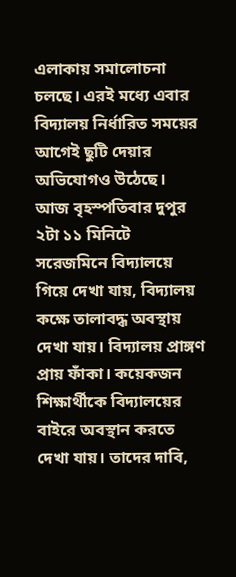এলাকায় সমালোচনা চলছে। এরই মধ্যে এবার বিদ্যালয় নির্ধারিত সময়ের আগেই ছুটি দেয়ার অভিযোগও উঠেছে।
আজ বৃহস্পতিবার দুপুর ২টা ১১ মিনিটে সরেজমিনে বিদ্যালয়ে গিয়ে দেখা যায়, বিদ্যালয় কক্ষে তালাবদ্ধ অবস্থায় দেখা যায়। বিদ্যালয় প্রাঙ্গণ প্রায় ফাঁকা। কয়েকজন শিক্ষার্থীকে বিদ্যালয়ের বাইরে অবস্থান করতে দেখা যায়। তাদের দাবি,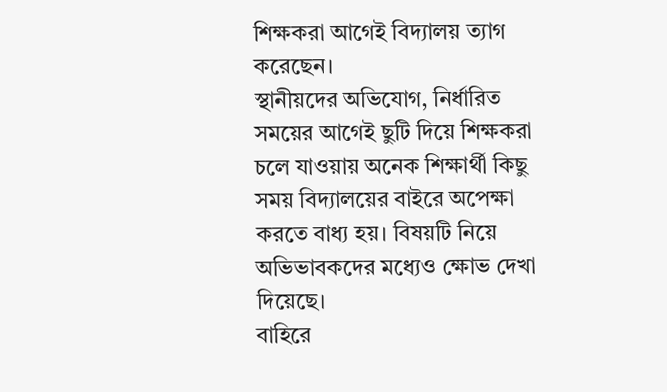শিক্ষকরা আগেই বিদ্যালয় ত্যাগ করেছেন।
স্থানীয়দের অভিযোগ, নির্ধারিত সময়ের আগেই ছুটি দিয়ে শিক্ষকরা চলে যাওয়ায় অনেক শিক্ষার্থী কিছু সময় বিদ্যালয়ের বাইরে অপেক্ষা করতে বাধ্য হয়। বিষয়টি নিয়ে অভিভাবকদের মধ্যেও ক্ষোভ দেখা দিয়েছে।
বাহিরে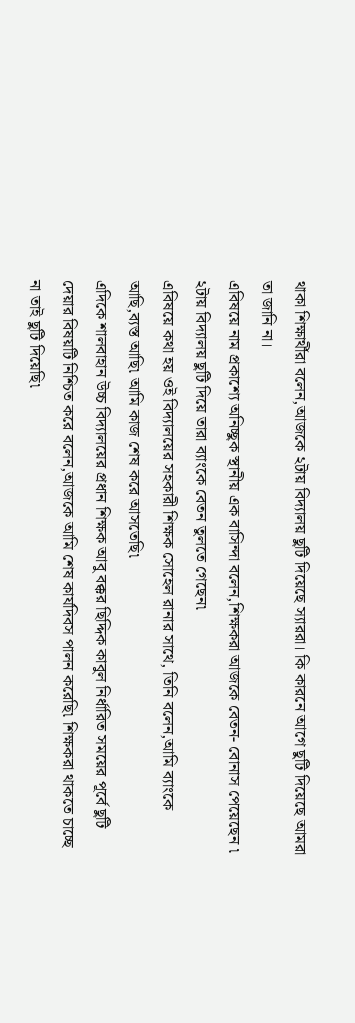থাকা শিক্ষার্থীরা বলেন,আজকে ২টায় বিদ্যালয় ছুটি দিয়েছে স্যাররা। কি কারনে আগে ছুটি দিয়েছে আমরা তা জানি না।
এবিষয়ে নাম প্রকাশ্যে অনিচ্ছুক স্থানীয় এক বাসিন্দা বলেন,শিক্ষকরা আজকে বেতন- বোনাস পেয়েছেন ৷ ২টায় বিদ্যালয় ছুটি দিয়ে তারা ব্যাংকে বেতন তুলতে গেছেন৷
এবিষয়ে কথা হয় ওই বিদ্যালয়ের সহকারী শিক্ষক সোহেল রানার সাথে, তিনি বলেন,আমি ব্যাংকে আছি,ব্যস্ত আছি৷ আমি কাজ শেষ করে আসতেছি৷
এদিকে শালবাহান উচ্চ বিদ্যালয়ের প্রধান শিক্ষক আবু বক্কর ছিদ্দিক কাবুল নির্ধারিত সময়ের পূর্বে ছুটি দেয়ার বিষয়টি নিশ্চিত করে বলেন,আজকে আমি শেষ কার্যদিবস পালন করেছি৷ শিক্ষকরা থাকতে চাচ্ছে না তাই ছুটি দিয়েছি৷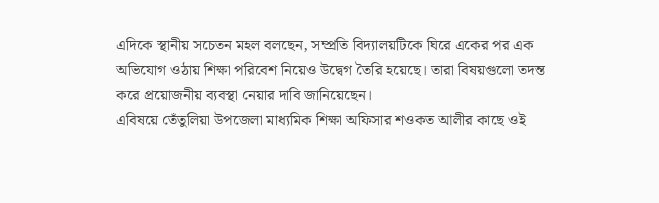এদিকে স্থানীয় সচেতন মহল বলছেন, সম্প্রতি বিদ্যালয়টিকে ঘিরে একের পর এক অভিযোগ ওঠায় শিক্ষা পরিবেশ নিয়েও উদ্বেগ তৈরি হয়েছে। তারা বিষয়গুলো তদন্ত করে প্রয়োজনীয় ব্যবস্থা নেয়ার দাবি জানিয়েছেন।
এবিষয়ে তেঁতুলিয়া উপজেলা মাধ্যমিক শিক্ষা অফিসার শওকত আলীর কাছে ওই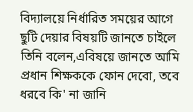বিদ্যালয়ে নির্ধারিত সময়ের আগে ছুটি দেয়ার বিষয়টি জানতে চাইলে তিনি বলেন,এবিষয়ে জানতে আমি প্রধান শিক্ষককে ফোন দেবো, তবে ধরবে কি' না জানি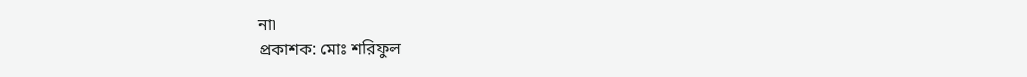না৷
প্রকাশক: মোঃ শরিফুল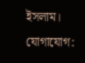ইসলাম। যোগাযোগ: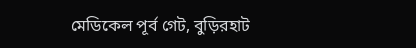মেডিকেল পূর্ব গেট, বুড়িরহাট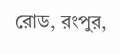রোড, রংপুর,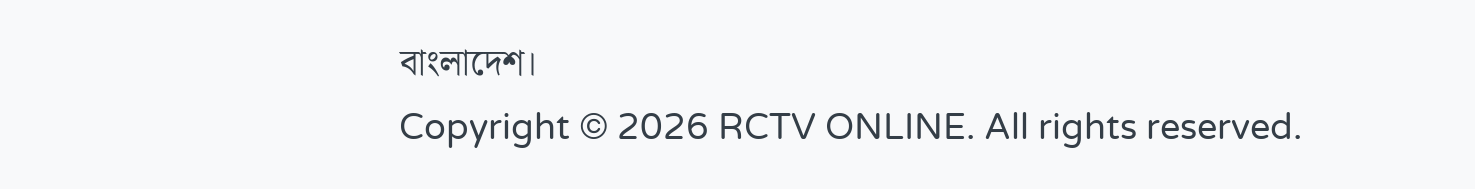বাংলাদেশ।
Copyright © 2026 RCTV ONLINE. All rights reserved.